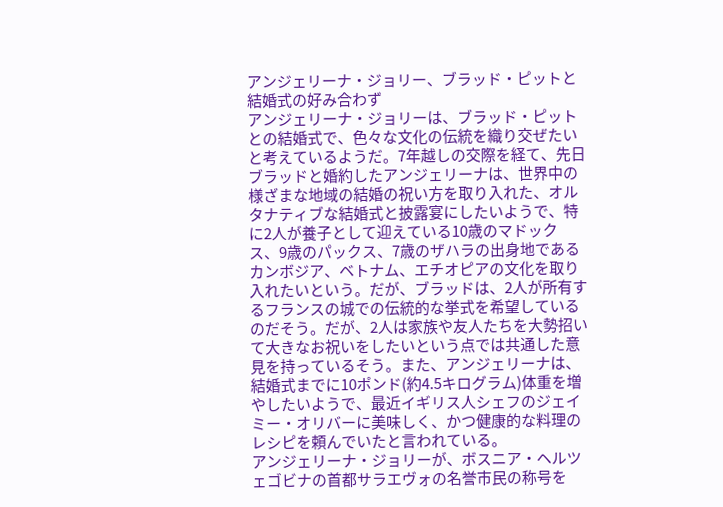アンジェリーナ・ジョリー、ブラッド・ピットと結婚式の好み合わず
アンジェリーナ・ジョリーは、ブラッド・ピットとの結婚式で、色々な文化の伝統を織り交ぜたいと考えているようだ。7年越しの交際を経て、先日ブラッドと婚約したアンジェリーナは、世界中の様ざまな地域の結婚の祝い方を取り入れた、オルタナティブな結婚式と披露宴にしたいようで、特に2人が養子として迎えている10歳のマドックス、9歳のパックス、7歳のザハラの出身地であるカンボジア、ベトナム、エチオピアの文化を取り入れたいという。だが、ブラッドは、2人が所有するフランスの城での伝統的な挙式を希望しているのだそう。だが、2人は家族や友人たちを大勢招いて大きなお祝いをしたいという点では共通した意見を持っているそう。また、アンジェリーナは、結婚式までに10ポンド(約4.5キログラム)体重を増やしたいようで、最近イギリス人シェフのジェイミー・オリバーに美味しく、かつ健康的な料理のレシピを頼んでいたと言われている。
アンジェリーナ・ジョリーが、ボスニア・ヘルツェゴビナの首都サラエヴォの名誉市民の称号を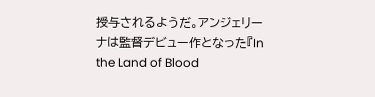授与されるようだ。アンジェリーナは監督デビュー作となった『In the Land of Blood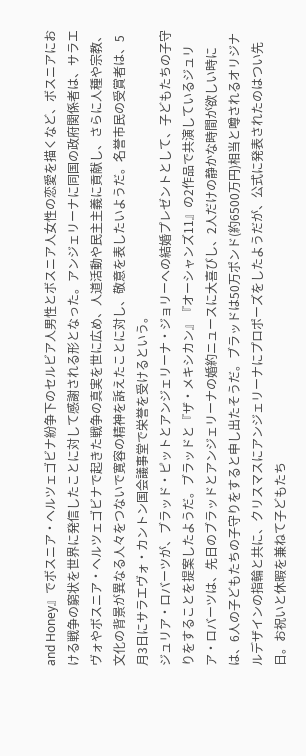and Honey』でボスニア・ヘルツェゴビナ紛争下のセルビア人男性とボスニア人女性の恋愛を描くなど、ボスニアにおける戦争の窮状を世界に発信したことに対して感謝される形となった。アンジェリーナに同国の政府関係者は、サラエヴォやボスニア・ヘルツェゴビナで起きた戦争の真実を世に広め、人道活動や民主主義に貢献し、さらに人種や宗教、文化の背景が異なる人々をつないで寛容の精神を訴えたことに対し、敬意を表したいようだ。名誉市民の受賞者は、5月3日にサラエヴォ・カントン国会議事堂で栄誉を受けるという。
ジュリア・ロバーツが、ブラッド・ピットとアンジェリーナ・ジョリーへの結婚プレゼントとして、子どもたちの子守りをすることを提案したようだ。ブラッドと『ザ・メキシカン』『オーシャンズ11』の2作品で共演しているジュリア・ロバーツは、先日のブラッドとアンジェリーナの婚約ニュースに大喜びし、2人だけの静かな時間が欲しい時には、6人の子どもたちの子守りをすると申し出たそうだ。ブラッドは50万ポンド(約6500万円)相当と噂されるオリジナルデザインの指輪と共に、クリスマスにアンジェリーナにプロポーズをしたようだが、公式に発表されたのはつい先日。お祝いと休暇を兼ねて子どもたち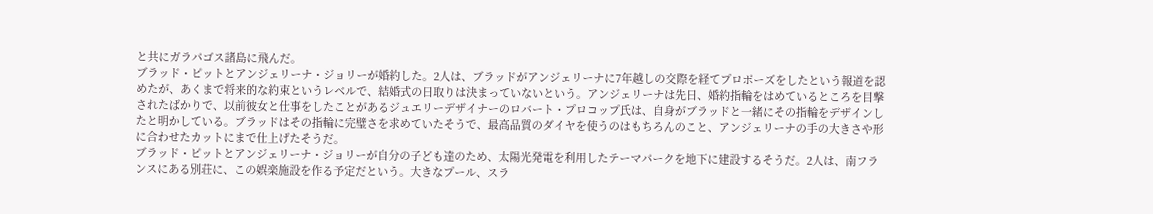と共にガラパゴス諸島に飛んだ。
ブラッド・ピットとアンジェリーナ・ジョリーが婚約した。2人は、ブラッドがアンジェリーナに7年越しの交際を経てプロポーズをしたという報道を認めたが、あくまで将来的な約束というレベルで、結婚式の日取りは決まっていないという。アンジェリーナは先日、婚約指輪をはめているところを目撃されたばかりで、以前彼女と仕事をしたことがあるジュエリーデザイナーのロバート・プロコップ氏は、自身がブラッドと一緒にその指輪をデザインしたと明かしている。ブラッドはその指輪に完璧さを求めていたそうで、最高品質のダイヤを使うのはもちろんのこと、アンジェリーナの手の大きさや形に合わせたカットにまで仕上げたそうだ。
ブラッド・ピットとアンジェリーナ・ジョリーが自分の子ども達のため、太陽光発電を利用したテーマパークを地下に建設するそうだ。2人は、南フランスにある別荘に、この娯楽施設を作る予定だという。大きなプール、スラ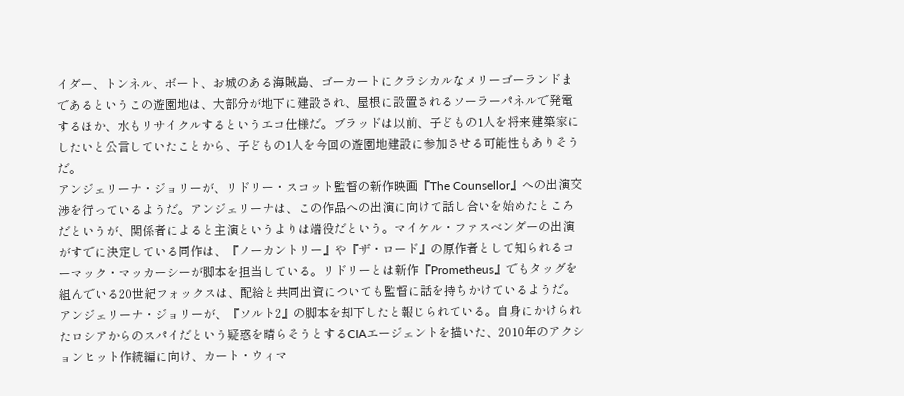イダー、トンネル、ボート、お城のある海賊島、ゴーカートにクラシカルなメリーゴーランドまであるというこの遊園地は、大部分が地下に建設され、屋根に設置されるソーラーパネルで発電するほか、水もリサイクルするというエコ仕様だ。ブラッドは以前、子どもの1人を将来建築家にしたいと公言していたことから、子どもの1人を今回の遊園地建設に参加させる可能性もありそうだ。
アンジェリーナ・ジョリーが、リドリー・スコット監督の新作映画『The Counsellor』への出演交渉を行っているようだ。アンジェリーナは、この作品への出演に向けて話し合いを始めたところだというが、関係者によると主演というよりは端役だという。マイケル・ファスベンダーの出演がすでに決定している同作は、『ノーカントリー』や『ザ・ロード』の原作者として知られるコーマック・マッカーシーが脚本を担当している。リドリーとは新作『Prometheus』でもタッグを組んでいる20世紀フォックスは、配給と共同出資についても監督に話を持ちかけているようだ。
アンジェリーナ・ジョリーが、『ソルト2』の脚本を却下したと報じられている。自身にかけられたロシアからのスパイだという疑惑を晴らそうとするCIAエージェントを描いた、2010年のアクションヒット作続編に向け、カート・ウィマ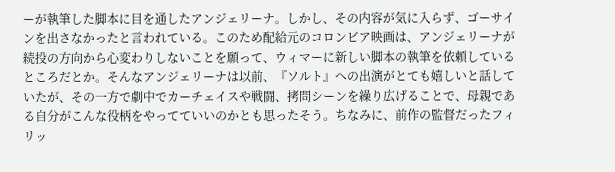ーが執筆した脚本に目を通したアンジェリーナ。しかし、その内容が気に入らず、ゴーサインを出さなかったと言われている。このため配給元のコロンビア映画は、アンジェリーナが続投の方向から心変わりしないことを願って、ウィマーに新しい脚本の執筆を依頼しているところだとか。そんなアンジェリーナは以前、『ソルト』への出演がとても嬉しいと話していたが、その一方で劇中でカーチェイスや戦闘、拷問シーンを繰り広げることで、母親である自分がこんな役柄をやってていいのかとも思ったそう。ちなみに、前作の監督だったフィリッ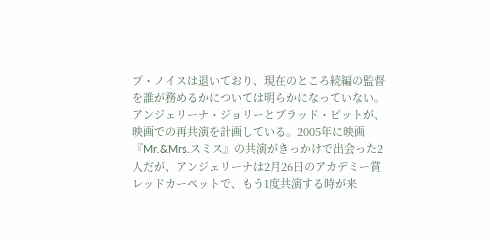プ・ノイスは退いており、現在のところ続編の監督を誰が務めるかについては明らかになっていない。
アンジェリーナ・ジョリーとブラッド・ピットが、映画での再共演を計画している。2005年に映画『Mr.&Mrs.スミス』の共演がきっかけで出会った2人だが、アンジェリーナは2月26日のアカデミー賞レッドカーペットで、もう1度共演する時が来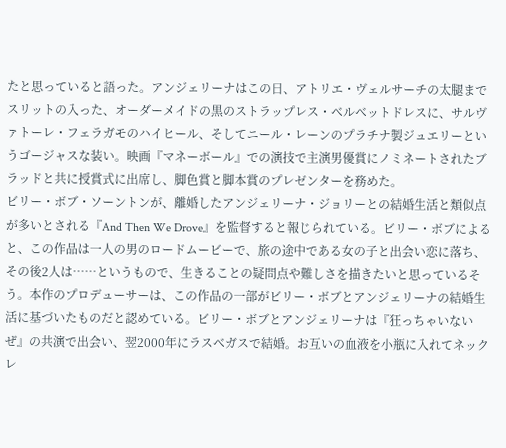たと思っていると語った。アンジェリーナはこの日、アトリエ・ヴェルサーチの太腿までスリットの入った、オーダーメイドの黒のストラップレス・ベルベットドレスに、サルヴァトーレ・フェラガモのハイヒール、そしてニール・レーンのプラチナ製ジュエリーというゴージャスな装い。映画『マネーボール』での演技で主演男優賞にノミネートされたブラッドと共に授賞式に出席し、脚色賞と脚本賞のプレゼンターを務めた。
ビリー・ボブ・ソーントンが、離婚したアンジェリーナ・ジョリーとの結婚生活と類似点が多いとされる『And Then We Drove』を監督すると報じられている。ビリー・ボブによると、この作品は一人の男のロードムービーで、旅の途中である女の子と出会い恋に落ち、その後2人は……というもので、生きることの疑問点や難しさを描きたいと思っているそう。本作のプロデューサーは、この作品の一部がビリー・ボブとアンジェリーナの結婚生活に基づいたものだと認めている。ビリー・ボブとアンジェリーナは『狂っちゃいないぜ』の共演で出会い、翌2000年にラスベガスで結婚。お互いの血液を小瓶に入れてネックレ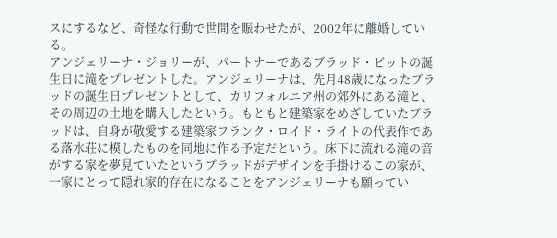スにするなど、奇怪な行動で世間を賑わせたが、2002年に離婚している。
アンジェリーナ・ジョリーが、パートナーであるブラッド・ピットの誕生日に滝をプレゼントした。アンジェリーナは、先月48歳になったブラッドの誕生日プレゼントとして、カリフォルニア州の郊外にある滝と、その周辺の土地を購入したという。もともと建築家をめざしていたブラッドは、自身が敬愛する建築家フランク・ロイド・ライトの代表作である落水荘に模したものを同地に作る予定だという。床下に流れる滝の音がする家を夢見ていたというブラッドがデザインを手掛けるこの家が、一家にとって隠れ家的存在になることをアンジェリーナも願ってい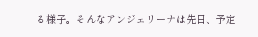る様子。そんなアンジェリーナは先日、予定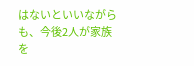はないといいながらも、今後2人が家族を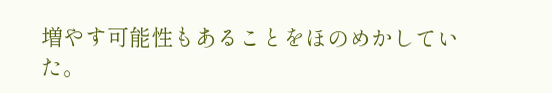増やす可能性もあることをほのめかしていた。